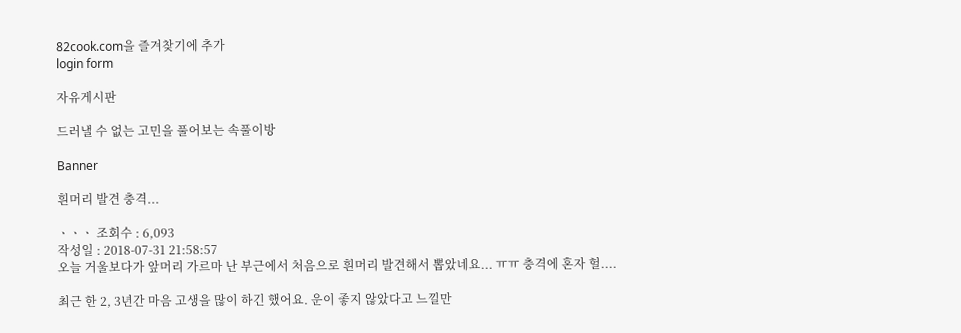82cook.com을 즐겨찾기에 추가
login form

자유게시판

드러낼 수 없는 고민을 풀어보는 속풀이방

Banner

흰머리 발견 충격...

ㆍㆍㆍ 조회수 : 6,093
작성일 : 2018-07-31 21:58:57
오늘 거울보다가 앞머리 가르마 난 부근에서 처음으로 흰머리 발견해서 뽑았네요... ㅠㅠ 충격에 혼자 헐....

최근 한 2, 3년간 마음 고생을 많이 하긴 했어요. 운이 좋지 않았다고 느낄만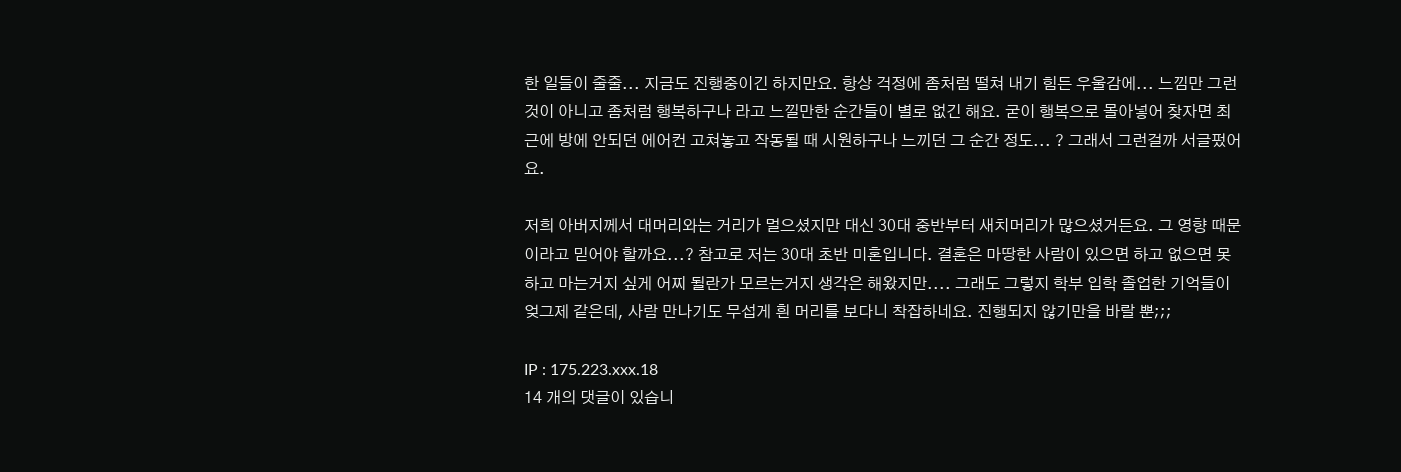한 일들이 줄줄... 지금도 진행중이긴 하지만요. 항상 걱정에 좀처럼 떨쳐 내기 힘든 우울감에... 느낌만 그런 것이 아니고 좀처럼 행복하구나 라고 느낄만한 순간들이 별로 없긴 해요. 굳이 행복으로 몰아넣어 찾자면 최근에 방에 안되던 에어컨 고쳐놓고 작동될 때 시원하구나 느끼던 그 순간 정도... ? 그래서 그런걸까 서글펐어요.

저희 아버지께서 대머리와는 거리가 멀으셨지만 대신 30대 중반부터 새치머리가 많으셨거든요. 그 영향 때문이라고 믿어야 할까요...? 참고로 저는 30대 초반 미혼입니다. 결혼은 마땅한 사람이 있으면 하고 없으면 못하고 마는거지 싶게 어찌 될란가 모르는거지 생각은 해왔지만.... 그래도 그렇지 학부 입학 졸업한 기억들이 엊그제 같은데, 사람 만나기도 무섭게 흰 머리를 보다니 착잡하네요. 진행되지 않기만을 바랄 뿐;;;

IP : 175.223.xxx.18
14 개의 댓글이 있습니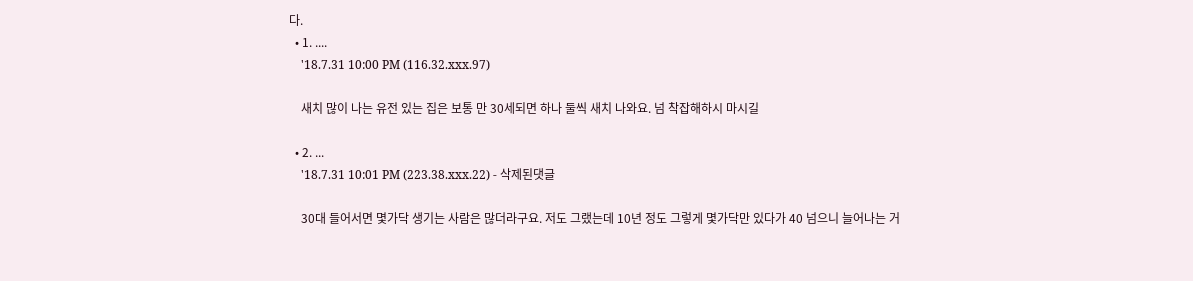다.
  • 1. ....
    '18.7.31 10:00 PM (116.32.xxx.97)

    새치 많이 나는 유전 있는 집은 보통 만 30세되면 하나 둘씩 새치 나와요. 넘 착잡해하시 마시길

  • 2. ...
    '18.7.31 10:01 PM (223.38.xxx.22) - 삭제된댓글

    30대 들어서면 몇가닥 생기는 사람은 많더라구요. 저도 그랬는데 10년 정도 그렇게 몇가닥만 있다가 40 넘으니 늘어나는 거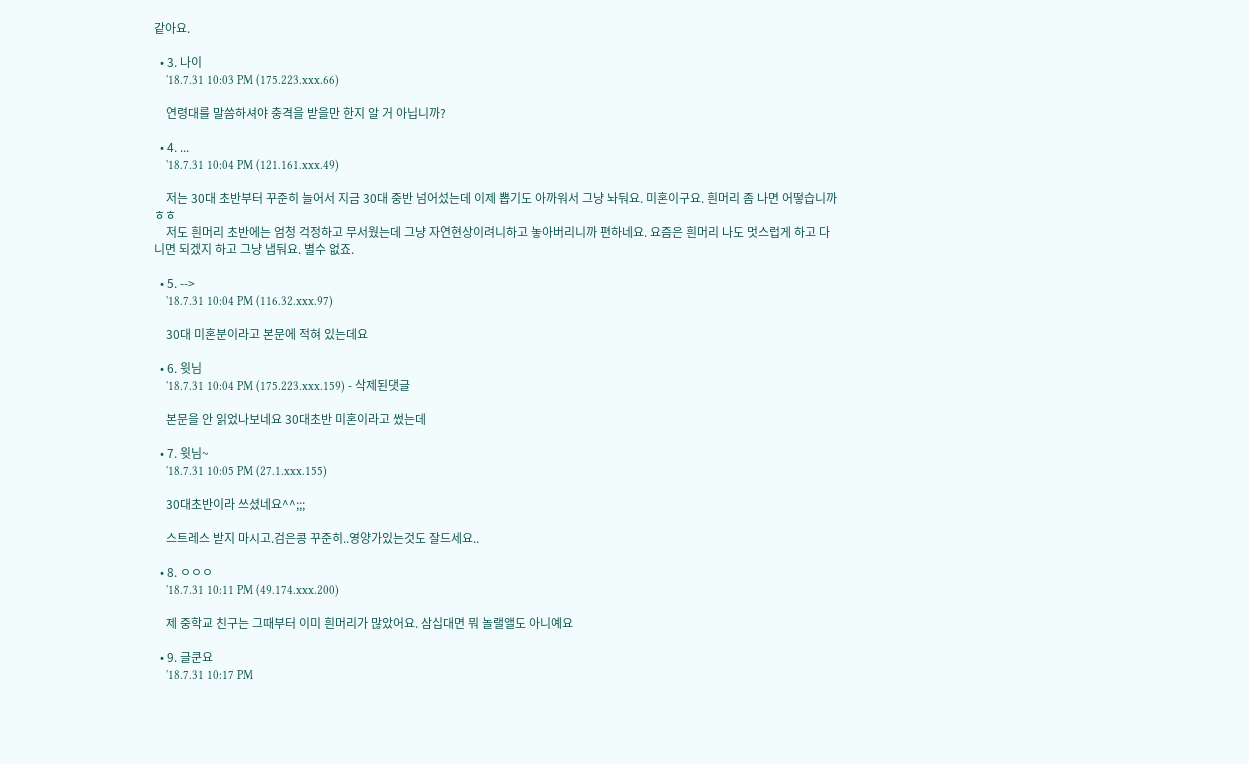같아요.

  • 3. 나이
    '18.7.31 10:03 PM (175.223.xxx.66)

    연령대를 말씀하셔야 충격을 받을만 한지 알 거 아닙니까?

  • 4. ...
    '18.7.31 10:04 PM (121.161.xxx.49)

    저는 30대 초반부터 꾸준히 늘어서 지금 30대 중반 넘어섰는데 이제 뽑기도 아까워서 그냥 놔둬요. 미혼이구요. 흰머리 좀 나면 어떻습니까 ㅎㅎ
    저도 흰머리 초반에는 엄청 걱정하고 무서웠는데 그냥 자연현상이려니하고 놓아버리니까 편하네요. 요즘은 흰머리 나도 멋스럽게 하고 다니면 되겠지 하고 그냥 냅둬요. 별수 없죠.

  • 5. -->
    '18.7.31 10:04 PM (116.32.xxx.97)

    30대 미혼분이라고 본문에 적혀 있는데요

  • 6. 윗님
    '18.7.31 10:04 PM (175.223.xxx.159) - 삭제된댓글

    본문을 안 읽었나보네요 30대초반 미혼이라고 썼는데

  • 7. 윗님~
    '18.7.31 10:05 PM (27.1.xxx.155)

    30대초반이라 쓰셨네요^^;;;

    스트레스 받지 마시고.검은콩 꾸준히..영양가있는것도 잘드세요..

  • 8. ㅇㅇㅇ
    '18.7.31 10:11 PM (49.174.xxx.200)

    제 중학교 친구는 그때부터 이미 흰머리가 많았어요. 삼십대면 뭐 놀랠앨도 아니예요

  • 9. 글쿤요
    '18.7.31 10:17 PM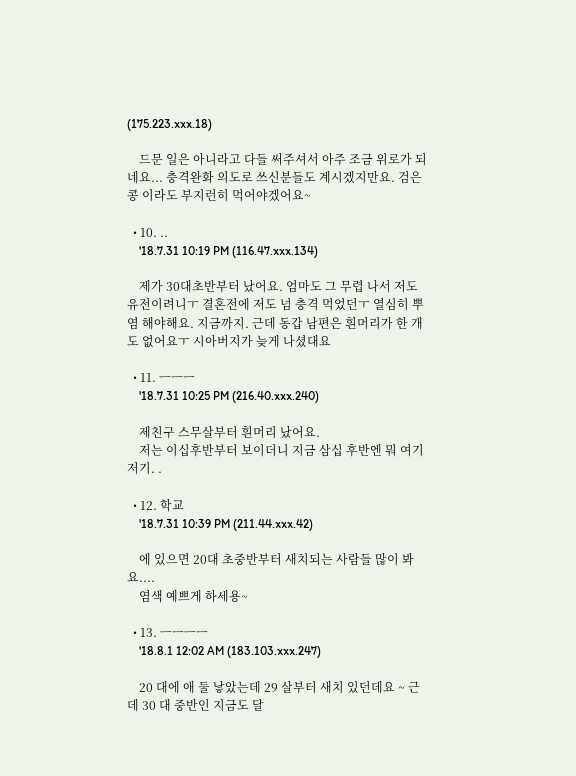(175.223.xxx.18)

    드문 일은 아니라고 다들 써주셔서 아주 조금 위로가 되네요... 충격완화 의도로 쓰신분들도 계시겠지만요. 검은콩 이라도 부지런히 먹어야겠어요~

  • 10. ..
    '18.7.31 10:19 PM (116.47.xxx.134)

    제가 30대초반부터 났어요. 엄마도 그 무렵 나서 저도 유전이려니ㅜ 결혼전에 저도 넘 충격 먹었던ㅜ 열심히 뿌염 해야해요. 지금까지. 근데 동갑 남편은 흰머리가 한 개도 없어요ㅜ 시아버지가 늦게 나셨대요

  • 11. ㅡㅡㅡ
    '18.7.31 10:25 PM (216.40.xxx.240)

    제친구 스무살부터 흰머리 났어요.
    저는 이십후반부터 보이더니 지금 삼십 후반엔 뭐 여기저기. .

  • 12. 학교
    '18.7.31 10:39 PM (211.44.xxx.42)

    에 있으면 20대 초중반부터 새치되는 사람들 많이 봐요....
    염색 예쁘게 하세용~

  • 13. ㅡㅡㅡㅡ
    '18.8.1 12:02 AM (183.103.xxx.247)

    20 대에 애 둘 낳았는데 29 살부터 새치 있던데요 ~ 근데 30 대 중반인 지금도 달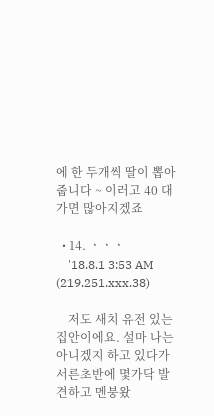에 한 두개씩 딸이 뽑아줍니다 ~ 이러고 40 대 가면 많아지겠죠

  • 14. ㆍㆍㆍ
    '18.8.1 3:53 AM (219.251.xxx.38)

    저도 새치 유전 있는 집안이에요. 설마 나는 아니겠지 하고 있다가 서른초반에 몇가닥 발견하고 멘붕왔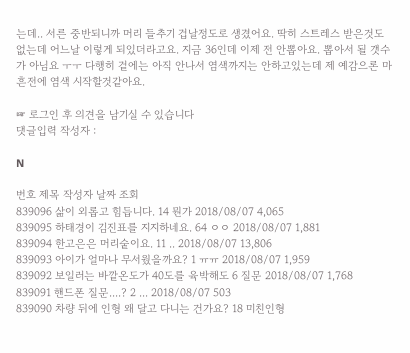는데.. 서른 중반되니까 머리 들추기 겁날정도로 생겼어요. 딱히 스트레스 받은것도 없는데 어느날 이렇게 되있더라고요. 지금 36인데 이제 전 안뽑아요. 뽑아서 될 갯수가 아님요 ㅜㅜ 다행히 겉에는 아직 안나서 염색까지는 안하고있는데 제 예감으론 마흔전에 염색 시작할것같아요.

☞ 로그인 후 의견을 남기실 수 있습니다
댓글입력 작성자 :

N

번호 제목 작성자 날짜 조회
839096 삶이 외롭고 힘듭니다. 14 뭔가 2018/08/07 4,065
839095 하태경이 김진표를 지지하네요. 64 ㅇㅇ 2018/08/07 1,881
839094 한고은은 머리숱이요. 11 .. 2018/08/07 13,806
839093 아이가 얼마나 무서웠을까요? 1 ㅠㅠ 2018/08/07 1,959
839092 보일러는 바깥온도가 40도를 육박해도 6 질문 2018/08/07 1,768
839091 핸드폰 질문....? 2 ... 2018/08/07 503
839090 차량 뒤에 인형 왜 달고 다니는 건가요? 18 미친인형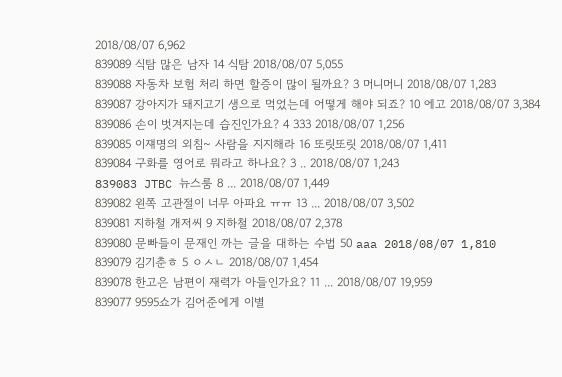2018/08/07 6,962
839089 식탐 많은 남자 14 식탐 2018/08/07 5,055
839088 자동차 보험 처리 하면 할증이 많이 될까요? 3 머니머니 2018/08/07 1,283
839087 강아지가 돼지고기 생으로 먹었는데 어떻게 해야 되죠? 10 에고 2018/08/07 3,384
839086 손이 벗겨지는데 습진인가요? 4 333 2018/08/07 1,256
839085 이쟤명의 외침~ 사람을 지지해라 16 또릿또릿 2018/08/07 1,411
839084 구화를 영어로 뭐라고 하나요? 3 .. 2018/08/07 1,243
839083 JTBC 뉴스룸 8 ... 2018/08/07 1,449
839082 왼쪽 고관절이 너무 아파요 ㅠㅠ 13 ... 2018/08/07 3,502
839081 지하철 개저씨 9 지하철 2018/08/07 2,378
839080 문빠들이 문재인 까는 글을 대하는 수법 50 aaa 2018/08/07 1,810
839079 김기춘ㅎ 5 ㅇㅅㄴ 2018/08/07 1,454
839078 한고은 남편이 재력가 아들인가요? 11 ... 2018/08/07 19,959
839077 9595쇼가 김어준에게 이별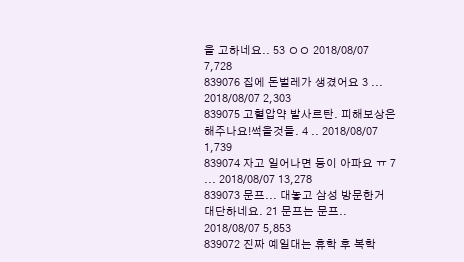을 고하네요.. 53 ㅇㅇ 2018/08/07 7,728
839076 집에 돈벌레가 생겼어요 3 ... 2018/08/07 2,303
839075 고혈압약 발사르탄. 피해보상은해주나요!썩을것들. 4 .. 2018/08/07 1,739
839074 자고 일어나면 등이 아파요 ㅠ 7 ... 2018/08/07 13,278
839073 문프... 대놓고 삼성 방문한거 대단하네요. 21 문프는 문프.. 2018/08/07 5,853
839072 진짜 예일대는 휴학 후 복학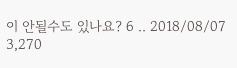이 안될수도 있나요? 6 .. 2018/08/07 3,270